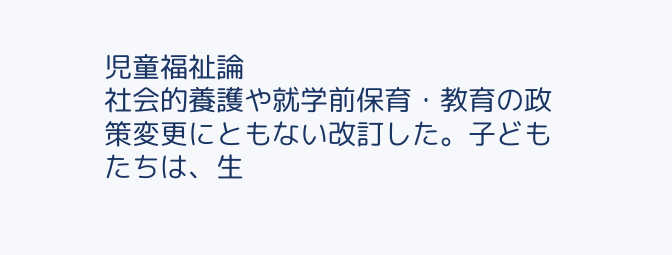児童福祉論
社会的養護や就学前保育・教育の政策変更にともない改訂した。子どもたちは、生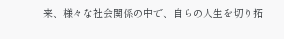来、様々な社会関係の中で、自らの人生を切り拓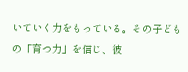いていく力をもっている。その子どもの「育つ力」を信じ、彼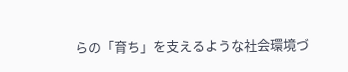らの「育ち」を支えるような社会環境づ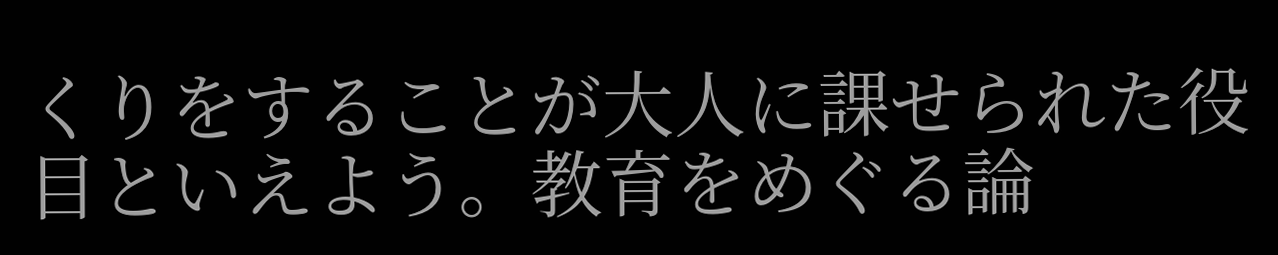くりをすることが大人に課せられた役目といえよう。教育をめぐる論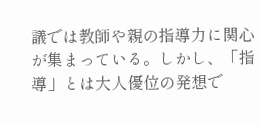議では教師や親の指導力に関心が集まっている。しかし、「指導」とは大人優位の発想で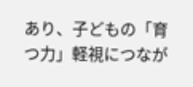あり、子どもの「育つ力」軽視につなが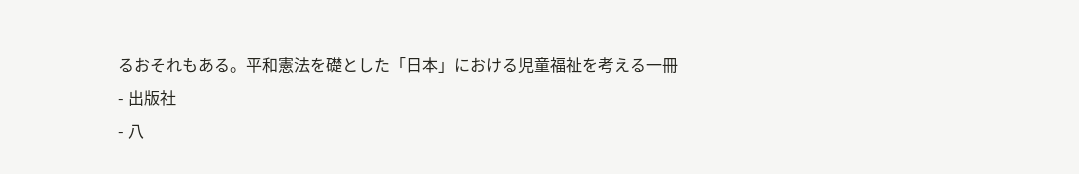るおそれもある。平和憲法を礎とした「日本」における児童福祉を考える一冊
- 出版社
- 八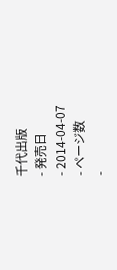千代出版
- 発売日
- 2014-04-07
- ページ数
-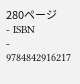280ページ
- ISBN
- 9784842916217